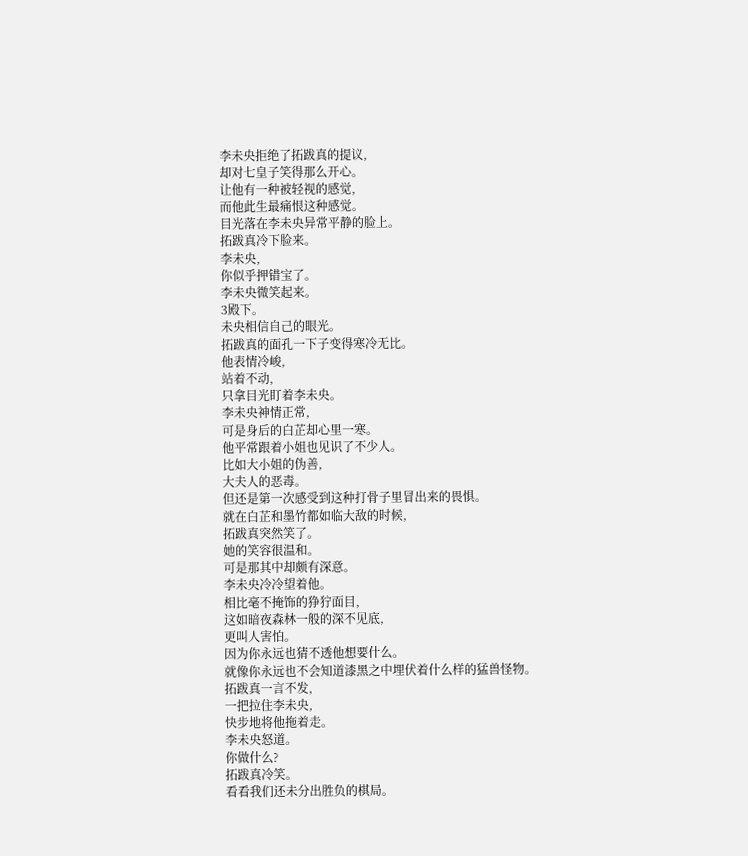李未央拒绝了拓跋真的提议,
却对七皇子笑得那么开心。
让他有一种被轻视的感觉,
而他此生最痛恨这种感觉。
目光落在李未央异常平静的脸上。
拓跋真冷下脸来。
李未央,
你似乎押错宝了。
李未央微笑起来。
3殿下。
未央相信自己的眼光。
拓跋真的面孔一下子变得寒冷无比。
他表情冷峻,
站着不动,
只拿目光盯着李未央。
李未央神情正常,
可是身后的白芷却心里一寒。
他平常跟着小姐也见识了不少人。
比如大小姐的伪善,
大夫人的恶毒。
但还是第一次感受到这种打骨子里冒出来的畏惧。
就在白芷和墨竹都如临大敌的时候,
拓跋真突然笑了。
她的笑容很温和。
可是那其中却颇有深意。
李未央冷冷望着他。
相比毫不掩饰的狰狞面目,
这如暗夜森林一般的深不见底,
更叫人害怕。
因为你永远也猜不透他想要什么。
就像你永远也不会知道漆黑之中埋伏着什么样的猛兽怪物。
拓跋真一言不发,
一把拉住李未央,
快步地将他拖着走。
李未央怒道。
你做什么?
拓跋真冷笑。
看看我们还未分出胜负的棋局。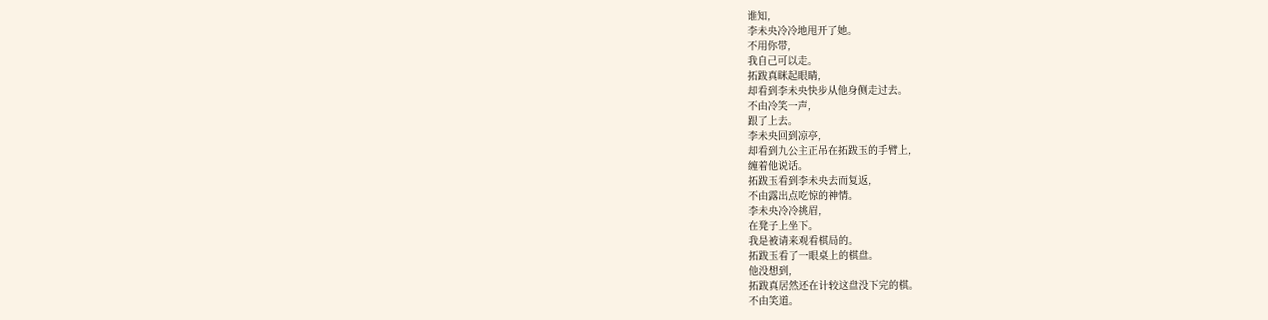谁知,
李未央冷冷地甩开了她。
不用你带,
我自己可以走。
拓跋真眯起眼睛,
却看到李未央快步从他身侧走过去。
不由冷笑一声,
跟了上去。
李未央回到凉亭,
却看到九公主正吊在拓跋玉的手臂上,
缠着他说话。
拓跋玉看到李未央去而复返,
不由露出点吃惊的神情。
李未央冷冷挑眉,
在凳子上坐下。
我是被请来观看棋局的。
拓跋玉看了一眼桌上的棋盘。
他没想到,
拓跋真居然还在计较这盘没下完的棋。
不由笑道。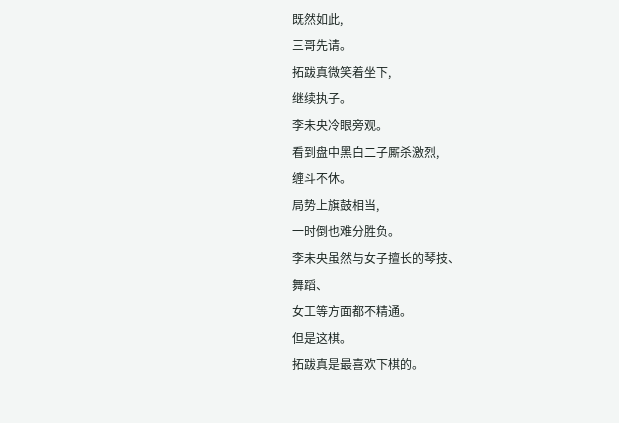既然如此,
三哥先请。
拓跋真微笑着坐下,
继续执子。
李未央冷眼旁观。
看到盘中黑白二子厮杀激烈,
缠斗不休。
局势上旗鼓相当,
一时倒也难分胜负。
李未央虽然与女子擅长的琴技、
舞蹈、
女工等方面都不精通。
但是这棋。
拓跋真是最喜欢下棋的。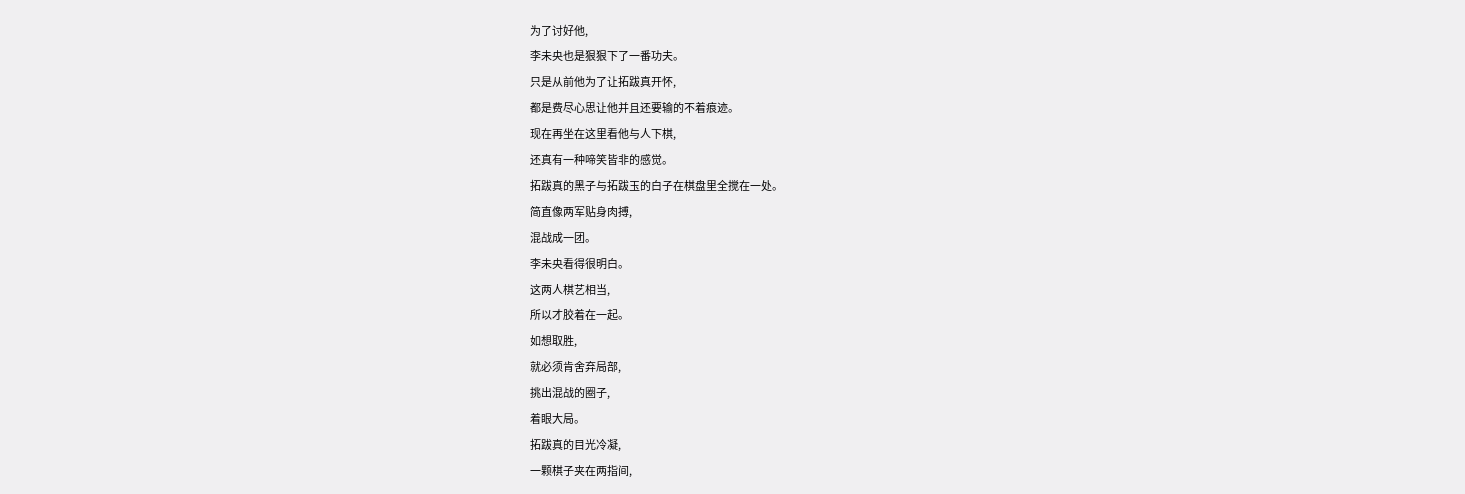为了讨好他,
李未央也是狠狠下了一番功夫。
只是从前他为了让拓跋真开怀,
都是费尽心思让他并且还要输的不着痕迹。
现在再坐在这里看他与人下棋,
还真有一种啼笑皆非的感觉。
拓跋真的黑子与拓跋玉的白子在棋盘里全搅在一处。
简直像两军贴身肉搏,
混战成一团。
李未央看得很明白。
这两人棋艺相当,
所以才胶着在一起。
如想取胜,
就必须肯舍弃局部,
挑出混战的圈子,
着眼大局。
拓跋真的目光冷凝,
一颗棋子夹在两指间,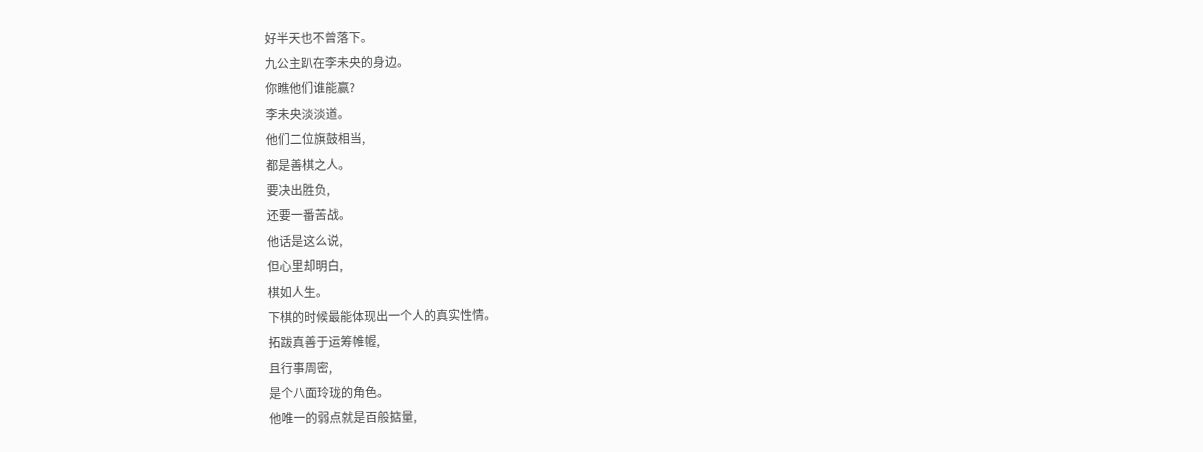好半天也不曾落下。
九公主趴在李未央的身边。
你瞧他们谁能赢?
李未央淡淡道。
他们二位旗鼓相当,
都是善棋之人。
要决出胜负,
还要一番苦战。
他话是这么说,
但心里却明白,
棋如人生。
下棋的时候最能体现出一个人的真实性情。
拓跋真善于运筹帷幄,
且行事周密,
是个八面玲珑的角色。
他唯一的弱点就是百般掂量,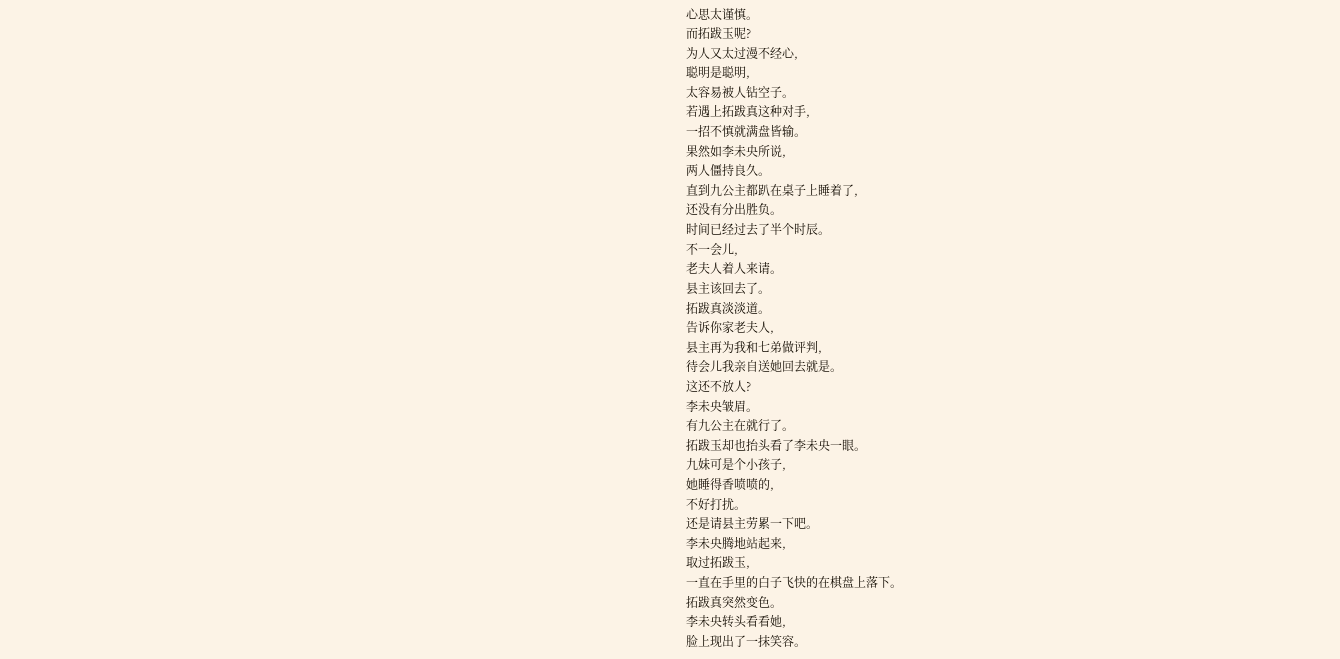心思太谨慎。
而拓跋玉呢?
为人又太过漫不经心,
聪明是聪明,
太容易被人钻空子。
若遇上拓跋真这种对手,
一招不慎就满盘皆输。
果然如李未央所说,
两人僵持良久。
直到九公主都趴在桌子上睡着了,
还没有分出胜负。
时间已经过去了半个时辰。
不一会儿,
老夫人着人来请。
县主该回去了。
拓跋真淡淡道。
告诉你家老夫人,
县主再为我和七弟做评判,
待会儿我亲自送她回去就是。
这还不放人?
李未央皱眉。
有九公主在就行了。
拓跋玉却也抬头看了李未央一眼。
九妹可是个小孩子,
她睡得香喷喷的,
不好打扰。
还是请县主劳累一下吧。
李未央腾地站起来,
取过拓跋玉,
一直在手里的白子飞快的在棋盘上落下。
拓跋真突然变色。
李未央转头看看她,
脸上现出了一抹笑容。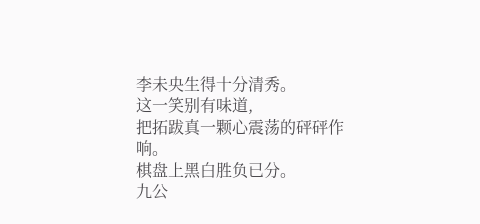李未央生得十分清秀。
这一笑别有味道,
把拓跋真一颗心震荡的砰砰作响。
棋盘上黑白胜负已分。
九公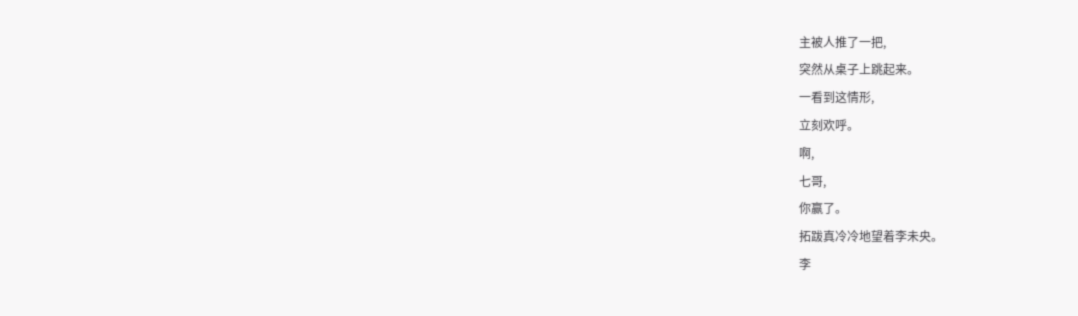主被人推了一把,
突然从桌子上跳起来。
一看到这情形,
立刻欢呼。
啊,
七哥,
你赢了。
拓跋真冷冷地望着李未央。
李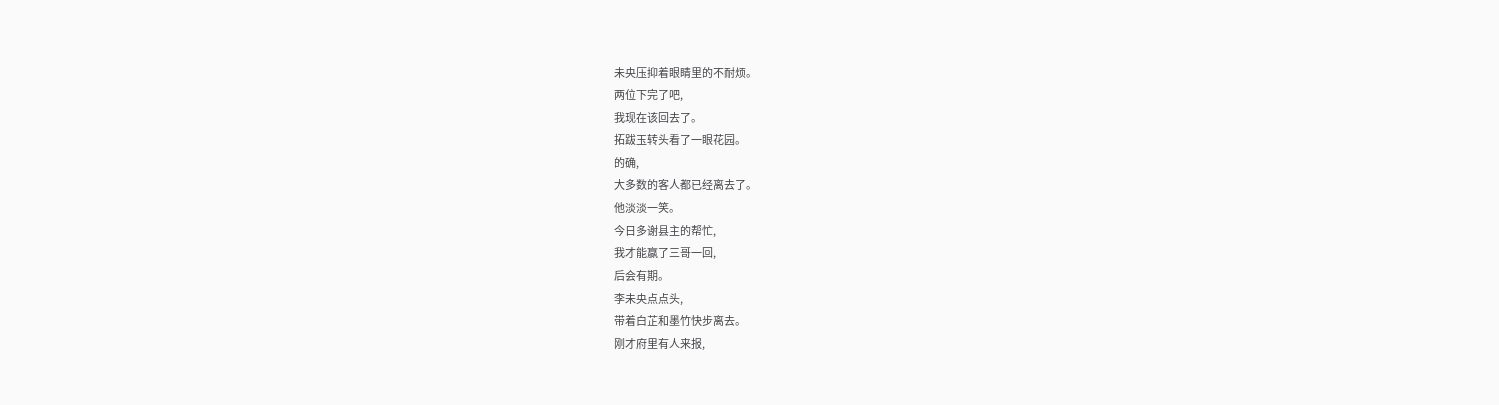未央压抑着眼睛里的不耐烦。
两位下完了吧,
我现在该回去了。
拓跋玉转头看了一眼花园。
的确,
大多数的客人都已经离去了。
他淡淡一笑。
今日多谢县主的帮忙,
我才能赢了三哥一回,
后会有期。
李未央点点头,
带着白芷和墨竹快步离去。
刚才府里有人来报,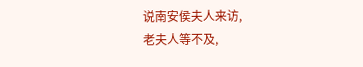说南安侯夫人来访,
老夫人等不及,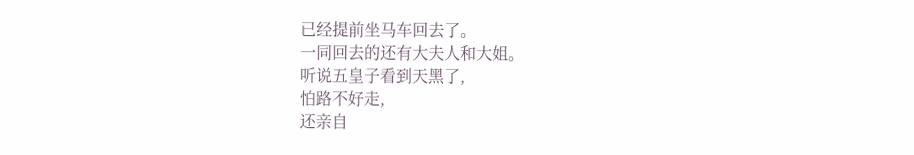已经提前坐马车回去了。
一同回去的还有大夫人和大姐。
听说五皇子看到天黑了,
怕路不好走,
还亲自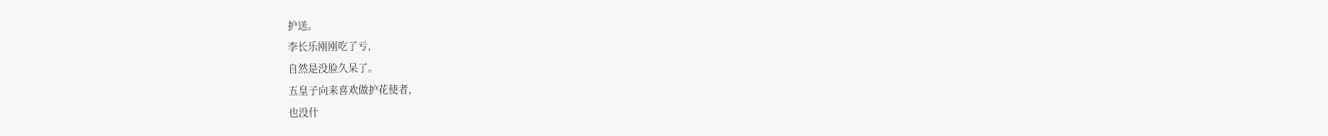护送。
李长乐刚刚吃了亏,
自然是没脸久呆了。
五皇子向来喜欢做护花使者,
也没什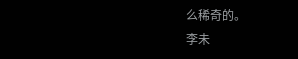么稀奇的。
李未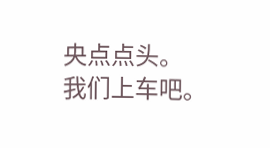央点点头。
我们上车吧。